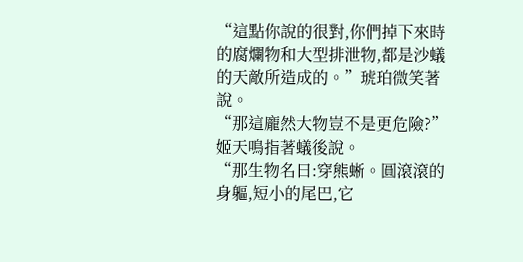“這點你說的很對,你們掉下來時的腐爛物和大型排泄物,都是沙蟻的天敵所造成的。”琥珀微笑著說。
“那這龐然大物豈不是更危險?”姬天鳴指著蟻後說。
“那生物名曰:穿熊蜥。圓滾滾的身軀,短小的尾巴,它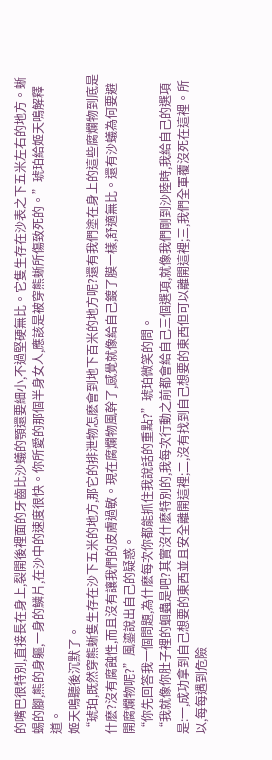的嘴巴很特別,直接長在身上,裂開後裡面的牙齒比沙蟻的顎還要細小,不過堅硬無比。它隻生存在沙表之下五米左右的地方。蜥蜴的腳,熊的身軀,一身的鱗片,在沙中的速度很快。你所愛的那個半身女人,應該是被穿熊蜥所傷致死的。”琥珀給姬天鳴解釋道。
姬天鳴聽後沉默了。
“琥珀,既然穿熊蜥隻生存在沙下五米的地方,那它的排泄物怎麽會到地下百米的地方呢?還有我們塗在身上的這些腐爛物到底是什麽?沒有腐蝕性,而且沒有讓我們的皮膚過敏。現在腐爛物風幹了,感覺就像給自己鍍了膜一樣,舒適無比。還有沙蟻為何要避開腐爛物呢?”風鎏說出自己的疑惑。
“你先回答我一個問題,為什麽每次你都能抓住我說話的重點?”琥珀微笑的問。
“我就像你肚子裡的蛔蟲是吧?其實沒什麽特別的,我每次行動之前都會給自己三個選項,就像我們剛到沙陸時,我給自己的選項是:一,成功拿到自己想要的東西並且安全離開這裡;二,沒有找到自己想要的東西但可以離開這裡;三,我們全軍覆沒死在這裡。所以,每每遇到危險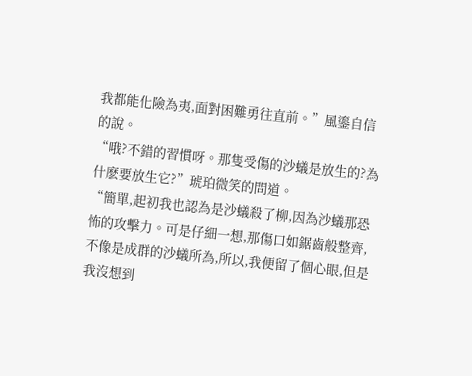我都能化險為夷,面對困難勇往直前。”風鎏自信的說。
“哦?不錯的習慣呀。那隻受傷的沙蟻是放生的?為什麽要放生它?”琥珀微笑的問道。
“簡單,起初我也認為是沙蟻殺了柳,因為沙蟻那恐怖的攻擊力。可是仔細一想,那傷口如鋸齒般整齊,不像是成群的沙蟻所為,所以,我便留了個心眼,但是我沒想到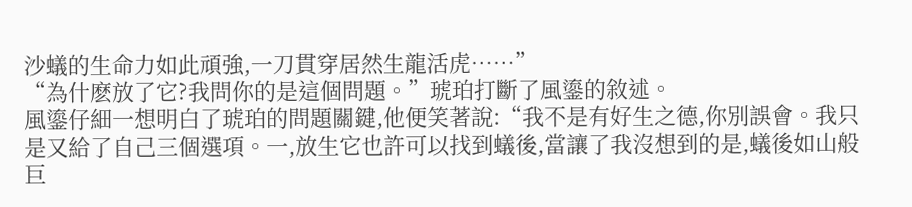沙蟻的生命力如此頑強,一刀貫穿居然生龍活虎……”
“為什麽放了它?我問你的是這個問題。”琥珀打斷了風鎏的敘述。
風鎏仔細一想明白了琥珀的問題關鍵,他便笑著說:“我不是有好生之德,你別誤會。我只是又給了自己三個選項。一,放生它也許可以找到蟻後,當讓了我沒想到的是,蟻後如山般巨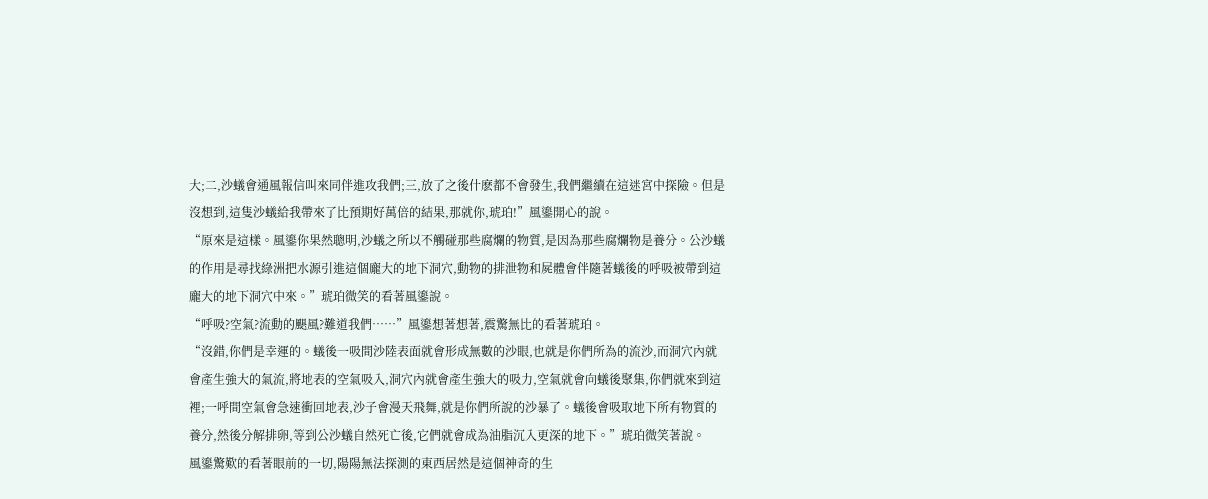大;二,沙蟻會通風報信叫來同伴進攻我們;三,放了之後什麽都不會發生,我們繼續在這迷宮中探險。但是沒想到,這隻沙蟻給我帶來了比預期好萬倍的結果,那就你,琥珀!”風鎏開心的說。
“原來是這樣。風鎏你果然聰明,沙蟻之所以不觸碰那些腐爛的物質,是因為那些腐爛物是養分。公沙蟻的作用是尋找綠洲把水源引進這個龐大的地下洞穴,動物的排泄物和屍體會伴隨著蟻後的呼吸被帶到這龐大的地下洞穴中來。”琥珀微笑的看著風鎏說。
“呼吸?空氣?流動的颶風?難道我們……”風鎏想著想著,震驚無比的看著琥珀。
“沒錯,你們是幸運的。蟻後一吸間沙陸表面就會形成無數的沙眼,也就是你們所為的流沙,而洞穴內就會產生強大的氣流,將地表的空氣吸入,洞穴內就會產生強大的吸力,空氣就會向蟻後聚集,你們就來到這裡;一呼間空氣會急速衝回地表,沙子會漫天飛舞,就是你們所說的沙暴了。蟻後會吸取地下所有物質的養分,然後分解排卵,等到公沙蟻自然死亡後,它們就會成為油脂沉入更深的地下。”琥珀微笑著說。
風鎏驚歎的看著眼前的一切,陽陽無法探測的東西居然是這個神奇的生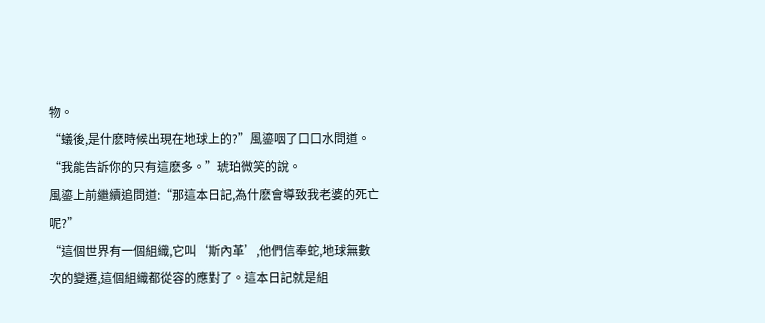物。
“蟻後,是什麽時候出現在地球上的?”風鎏咽了口口水問道。
“我能告訴你的只有這麽多。”琥珀微笑的說。
風鎏上前繼續追問道:“那這本日記,為什麽會導致我老婆的死亡呢?”
“這個世界有一個組織,它叫‘斯內革’,他們信奉蛇,地球無數次的變遷,這個組織都從容的應對了。這本日記就是組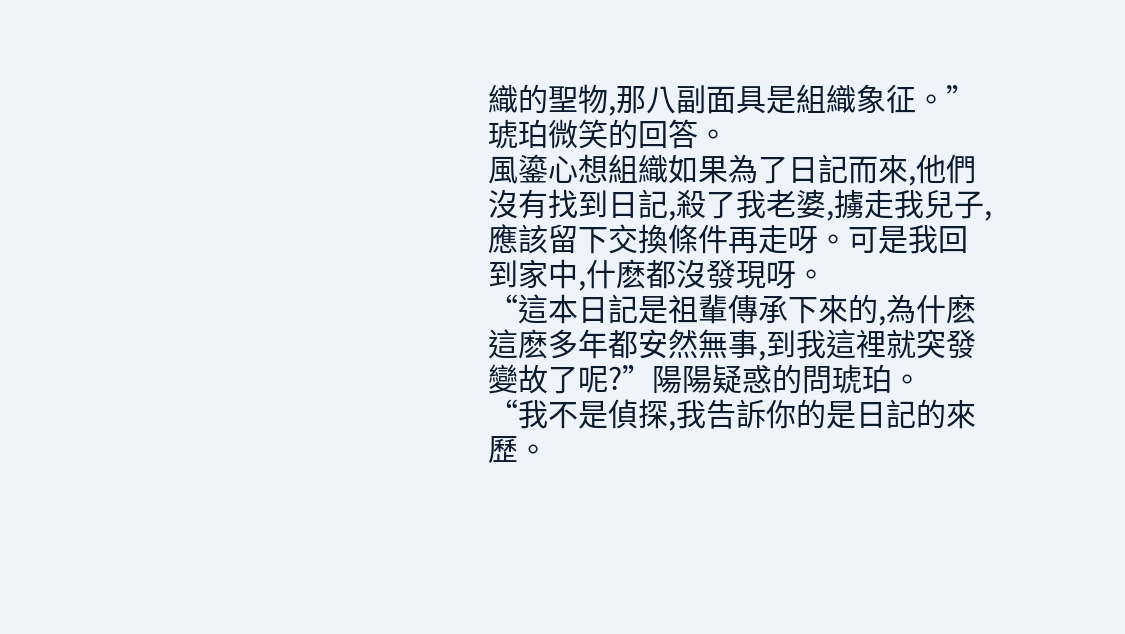織的聖物,那八副面具是組織象征。”琥珀微笑的回答。
風鎏心想組織如果為了日記而來,他們沒有找到日記,殺了我老婆,擄走我兒子,應該留下交換條件再走呀。可是我回到家中,什麽都沒發現呀。
“這本日記是祖輩傳承下來的,為什麽這麽多年都安然無事,到我這裡就突發變故了呢?”陽陽疑惑的問琥珀。
“我不是偵探,我告訴你的是日記的來歷。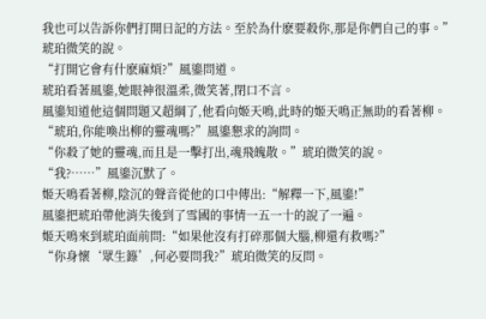我也可以告訴你們打開日記的方法。至於為什麽要殺你,那是你們自己的事。”琥珀微笑的說。
“打開它會有什麽麻煩?”風鎏問道。
琥珀看著風鎏,她眼神很溫柔,微笑著,閉口不言。
風鎏知道他這個問題又超綱了,他看向姬天鳴,此時的姬天鳴正無助的看著柳。
“琥珀,你能喚出柳的靈魂嗎?”風鎏懇求的詢問。
“你殺了她的靈魂,而且是一擊打出,魂飛魄散。”琥珀微笑的說。
“我?……”風鎏沉默了。
姬天鳴看著柳,陰沉的聲音從他的口中傳出:“解釋一下,風鎏!”
風鎏把琥珀帶他消失後到了雪國的事情一五一十的說了一遍。
姬天鳴來到琥珀面前問:“如果他沒有打碎那個大腦,柳還有救嗎?”
“你身懷‘眾生籙’,何必要問我?”琥珀微笑的反問。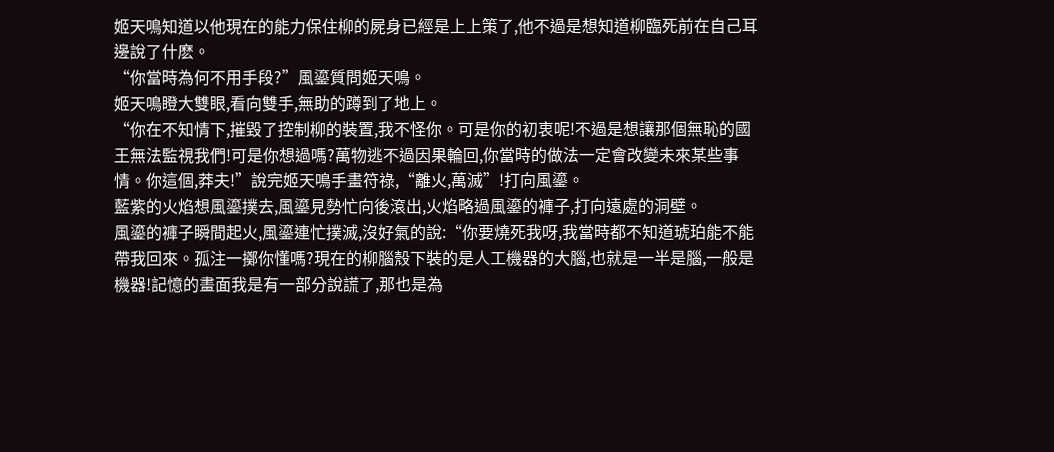姬天鳴知道以他現在的能力保住柳的屍身已經是上上策了,他不過是想知道柳臨死前在自己耳邊說了什麽。
“你當時為何不用手段?”風鎏質問姬天鳴。
姬天鳴瞪大雙眼,看向雙手,無助的蹲到了地上。
“你在不知情下,摧毀了控制柳的裝置,我不怪你。可是你的初衷呢!不過是想讓那個無恥的國王無法監視我們!可是你想過嗎?萬物逃不過因果輪回,你當時的做法一定會改變未來某些事情。你這個,莽夫!”說完姬天鳴手畫符祿,“離火,萬滅”!打向風鎏。
藍紫的火焰想風鎏撲去,風鎏見勢忙向後滾出,火焰略過風鎏的褲子,打向遠處的洞壁。
風鎏的褲子瞬間起火,風鎏連忙撲滅,沒好氣的說:“你要燒死我呀,我當時都不知道琥珀能不能帶我回來。孤注一擲你懂嗎?現在的柳腦殼下裝的是人工機器的大腦,也就是一半是腦,一般是機器!記憶的畫面我是有一部分說謊了,那也是為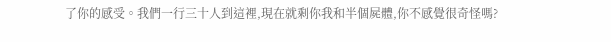了你的感受。我們一行三十人到這裡,現在就剩你我和半個屍體,你不感覺很奇怪嗎?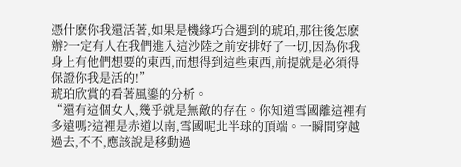憑什麽你我還活著,如果是機緣巧合遇到的琥珀,那往後怎麽辦?一定有人在我們進入這沙陸之前安排好了一切,因為你我身上有他們想要的東西,而想得到這些東西,前提就是必須得保證你我是活的!”
琥珀欣賞的看著風鎏的分析。
“還有這個女人,幾乎就是無敵的存在。你知道雪國離這裡有多遠嗎?這裡是赤道以南,雪國呢北半球的頂端。一瞬間穿越過去,不不,應該說是移動過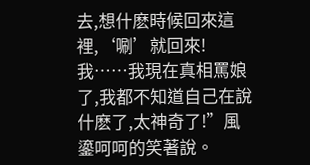去,想什麽時候回來這裡,‘唰’就回來!我……我現在真相罵娘了,我都不知道自己在說什麽了,太神奇了!”風鎏呵呵的笑著說。